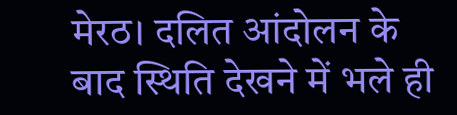मेरठ। दलित आंदोलन के बाद स्थिति देखने में भले ही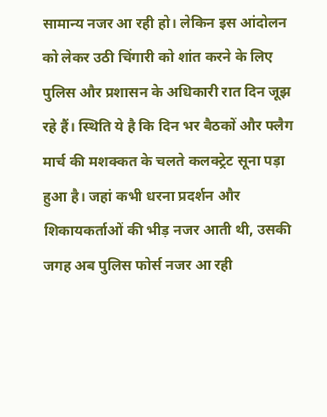सामान्य नजर आ रही हो। लेकिन इस आंदोलन को लेकर उठी चिंगारी को शांत करने के लिए पुलिस और प्रशासन के अधिकारी रात दिन जूझ रहे हैं। स्थिति ये है कि दिन भर बैठकों और फ्लैग मार्च की मशक्कत के चलते कलक्ट्रेट सूना पड़ा हुआ है। जहां कभी धरना प्रदर्शन और शिकायकर्ताओं की भीड़ नजर आती थी, उसकी जगह अब पुलिस फोर्स नजर आ रही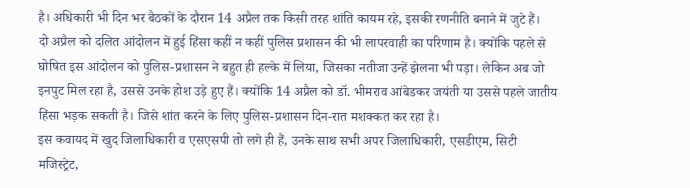है। अधिकारी भी दिन भर बैठकों के दौरान 14 अप्रैल तक किसी तरह शांति कायम रहे, इसकी रणनीति बनाने में जुटे हैं।
दो अप्रैल को दलित आंदोलन में हुई हिंसा कहीं न कहीं पुलिस प्रशासन की भी लापरवाही का परिणाम है। क्योंकि पहले से घोषित इस आंदोलन को पुलिस-प्रशासन ने बहुत ही हल्के में लिया, जिसका नतीजा उन्हें झेलना भी पड़ा। लेकिन अब जो इनपुट मिल रहा है, उससे उनके होश उड़े हुए हैं। क्योंकि 14 अप्रैल को डॉ. भीमराव आंबेडकर जयंती या उससे पहले जातीय हिंसा भड़क सकती है। जिसे शांत करने के लिए पुलिस-प्रशासन दिन-रात मशक्कत कर रहा है।
इस कवायद में खुद जिलाधिकारी व एसएसपी तो लगे ही हैं, उनके साथ सभी अपर जिलाधिकारी, एसडीएम, सिटी मजिस्ट्रेट,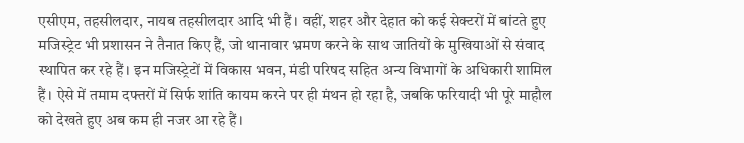एसीएम, तहसीलदार, नायब तहसीलदार आदि भी हैं। वहीं, शहर और देहात को कई सेक्टरों में बांटते हुए मजिस्ट्रेट भी प्रशासन ने तैनात किए हैं, जो थानावार भ्रमण करने के साथ जातियों के मुखियाओं से संवाद स्थापित कर रहे हैं। इन मजिस्ट्रेटों में विकास भवन, मंडी परिषद सहित अन्य विभागों के अधिकारी शामिल हैं। ऐसे में तमाम दफ्तरों में सिर्फ शांति कायम करने पर ही मंथन हो रहा है, जबकि फरियादी भी पूरे माहौल को देखते हुए अब कम ही नजर आ रहे हैं।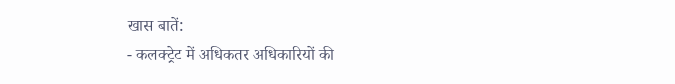खास बातें:
- कलक्ट्रेट में अधिकतर अधिकारियों की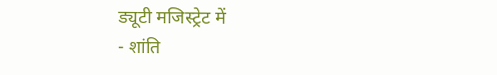ड्यूटी मजिस्ट्रेट में
- शांति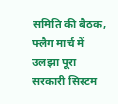समिति की बैठक, फ्लैग मार्च में उलझा पूरा सरकारी सिस्टम